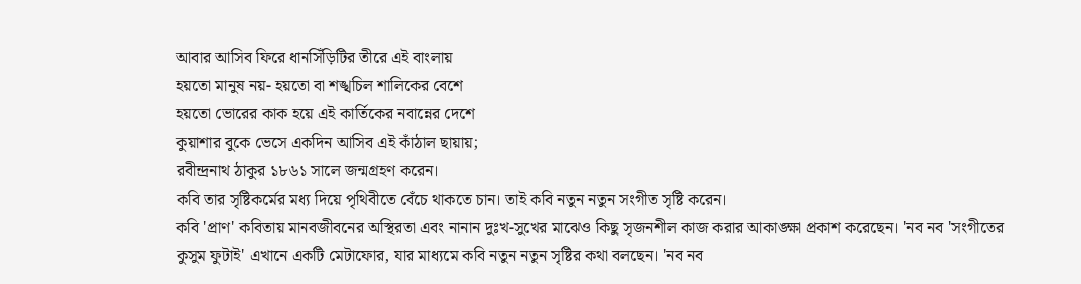আবার আসিব ফিরে ধানসিঁড়িটির তীরে এই বাংলায়
হয়তো মানুষ নয়- হয়তো বা শঙ্খচিল শালিকের বেশে
হয়তো ভোরের কাক হয়ে এই কার্তিকের নবান্নের দেশে
কুয়াশার বুকে ভেসে একদিন আসিব এই কাঁঠাল ছায়ায়;
রবীন্দ্রনাথ ঠাকুর ১৮৬১ সালে জন্মগ্রহণ করেন।
কবি তার সৃষ্টিকর্মের মধ্য দিয়ে পৃথিবীতে বেঁচে থাকতে চান। তাই কবি নতুন নতুন সংগীত সৃষ্টি করেন।
কবি 'প্রাণ' কবিতায় মানবজীবনের অস্থিরতা এবং নানান দুঃখ-সুখের মাঝেও কিছু সৃজনশীল কাজ করার আকাঙ্ক্ষা প্রকাশ করেছেন। 'নব নব 'সংগীতের কুসুম ফুটাই' এখানে একটি মেটাফোর, যার মাধ্যমে কবি নতুন নতুন সৃষ্টির কথা বলছেন। 'নব নব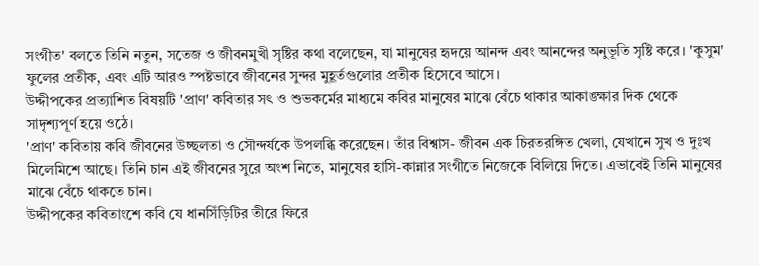সংগীত' বলতে তিনি নতুন, সতেজ ও জীবনমুখী সৃষ্টির কথা বলেছেন, যা মানুষের হৃদয়ে আনন্দ এবং আনন্দের অনুভূতি সৃষ্টি করে। 'কুসুম' ফুলের প্রতীক, এবং এটি আরও স্পষ্টভাবে জীবনের সুন্দর মুহূর্তগুলোর প্রতীক হিসেবে আসে।
উদ্দীপকের প্রত্যাশিত বিষয়টি 'প্রাণ' কবিতার সৎ ও শুভকর্মের মাধ্যমে কবির মানুষের মাঝে বেঁচে থাকার আকাঙ্ক্ষার দিক থেকে সাদৃশ্যপূর্ণ হয়ে ওঠে।
'প্রাণ' কবিতায় কবি জীবনের উচ্ছলতা ও সৌন্দর্যকে উপলব্ধি করেছেন। তাঁর বিশ্বাস- জীবন এক চিরতরঙ্গিত খেলা, যেখানে সুখ ও দুঃখ মিলেমিশে আছে। তিনি চান এই জীবনের সুরে অংশ নিতে, মানুষের হাসি-কান্নার সংগীতে নিজেকে বিলিয়ে দিতে। এভাবেই তিনি মানুষের মাঝে বেঁচে থাকতে চান।
উদ্দীপকের কবিতাংশে কবি যে ধানসিঁড়িটির তীরে ফিরে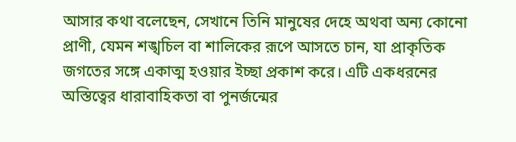আসার কথা বলেছেন, সেখানে তিনি মানুষের দেহে অথবা অন্য কোনো প্রাণী, যেমন শঙ্খচিল বা শালিকের রূপে আসতে চান, যা প্রাকৃতিক জগতের সঙ্গে একাত্ম হওয়ার ইচ্ছা প্রকাশ করে। এটি একধরনের অস্তিত্বের ধারাবাহিকতা বা পুনর্জন্মের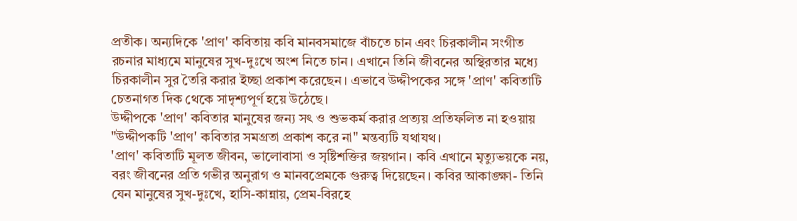প্রতীক। অন্যদিকে 'প্রাণ' কবিতায় কবি মানবসমাজে বাঁচতে চান এবং চিরকালীন সংগীত রচনার মাধ্যমে মানুষের সুখ-দুঃখে অংশ নিতে চান। এখানে তিনি জীবনের অস্থিরতার মধ্যে চিরকালীন সুর তৈরি করার ইচ্ছা প্রকাশ করেছেন। এভাবে উদ্দীপকের সঙ্গে 'প্রাণ' কবিতাটি চেতনাগত দিক থেকে সাদৃশ্যপূর্ণ হয়ে উঠেছে।
উদ্দীপকে 'প্রাণ' কবিতার মানুষের জন্য সৎ ও শুভকর্ম করার প্রত্যয় প্রতিফলিত না হওয়ায় "উদ্দীপকটি 'প্রাণ' কবিতার সমগ্রতা প্রকাশ করে না" মন্তব্যটি যথাযথ।
'প্রাণ' কবিতাটি মূলত জীবন, ভালোবাসা ও সৃষ্টিশক্তির জয়গান। কবি এখানে মৃত্যুভয়কে নয়, বরং জীবনের প্রতি গভীর অনুরাগ ও মানবপ্রেমকে গুরুত্ব দিয়েছেন। কবির আকাঙ্ক্ষা- তিনি যেন মানুষের সুখ-দুঃখে, হাসি-কান্নায়, প্রেম-বিরহে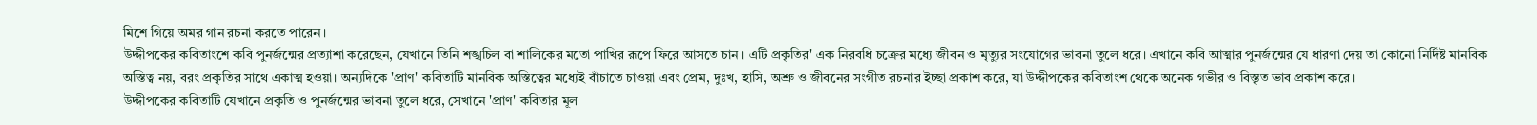মিশে গিয়ে অমর গান রচনা করতে পারেন।
উদ্দীপকের কবিতাংশে কবি পুনর্জন্মের প্রত্যাশা করেছেন, যেখানে তিনি শঙ্খচিল বা শালিকের মতো পাখির রূপে ফিরে আসতে চান। এটি প্রকৃতির' এক নিরবধি চক্রের মধ্যে জীবন ও মৃত্যুর সংযোগের ভাবনা তুলে ধরে। এখানে কবি আত্মার পুনর্জন্মের যে ধারণা দেয় তা কোনো নির্দিষ্ট মানবিক অস্তিত্ব নয়, বরং প্রকৃতির সাথে একাত্ম হওয়া। অন্যদিকে 'প্রাণ' কবিতাটি মানবিক অস্তিত্বের মধ্যেই বাঁচাতে চাওয়া এবং প্রেম, দুঃখ, হাসি, অশ্রু ও জীবনের সংগীত রচনার ইচ্ছা প্রকাশ করে, যা উদ্দীপকের কবিতাংশ থেকে অনেক গভীর ও বিস্তৃত ভাব প্রকাশ করে।
উদ্দীপকের কবিতাটি যেখানে প্রকৃতি ও পুনর্জন্মের ভাবনা তুলে ধরে, সেখানে 'প্রাণ' কবিতার মূল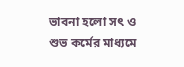ভাবনা হলো সৎ ও শুভ কর্মের মাধ্যমে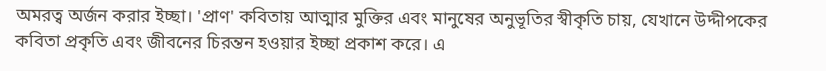অমরত্ব অর্জন করার ইচ্ছা। 'প্রাণ' কবিতায় আত্মার মুক্তির এবং মানুষের অনুভূতির স্বীকৃতি চায়, যেখানে উদ্দীপকের কবিতা প্রকৃতি এবং জীবনের চিরন্তন হওয়ার ইচ্ছা প্রকাশ করে। এ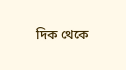দিক থেকে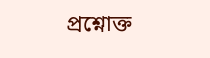প্রশ্নোক্ত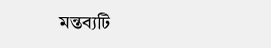মন্তব্যটি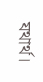যথার্থ।